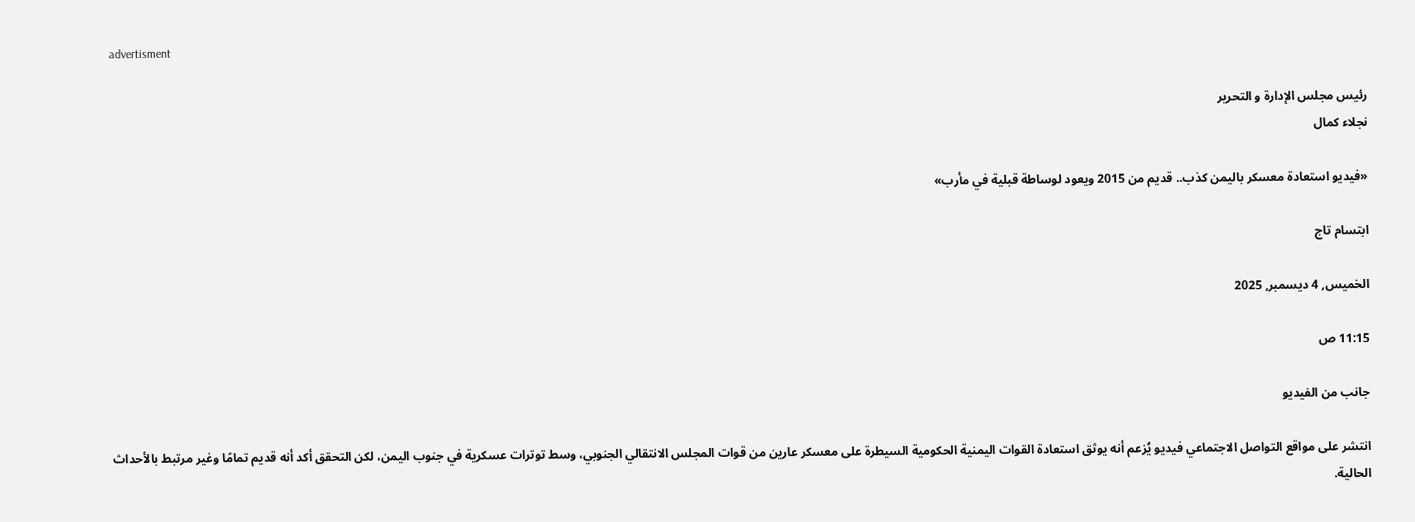advertisment

رئيس مجلس الإدارة و التحرير
نجلاء كمال

«فيديو استعادة معسكر باليمن كذب.. قديم من 2015 ويعود لوساطة قبلية في مأرب»

ابتسام تاج

الخميس, 4 ديسمبر, 2025

11:15 ص

جانب من الفيديو

انتشر على مواقع التواصل الاجتماعي فيديو يُزعم أنه يوثق استعادة القوات اليمنية الحكومية السيطرة على معسكر عارين من قوات المجلس الانتقالي الجنوبي، وسط توترات عسكرية في جنوب اليمن، لكن التحقق أكد أنه قديم تمامًا وغير مرتبط بالأحداث الحالية.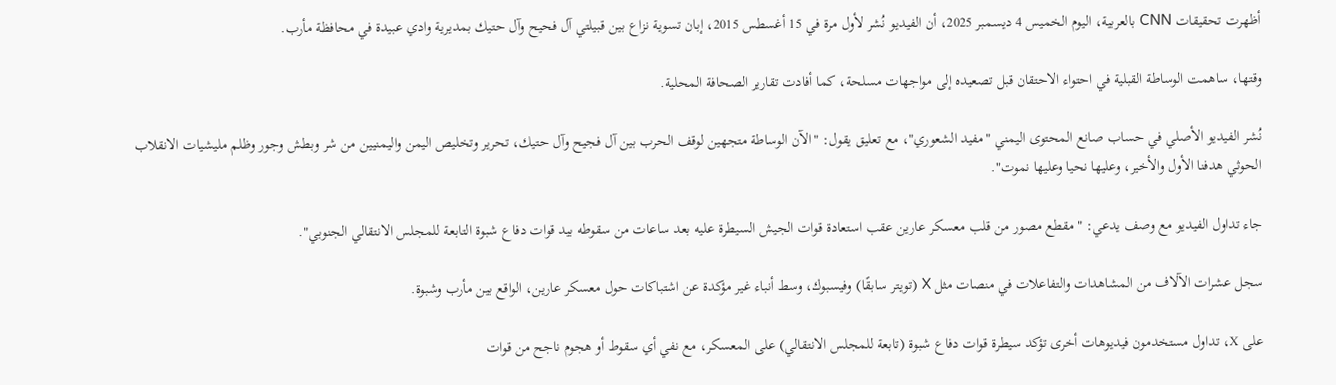أظهرت تحقيقات CNN بالعربية، اليوم الخميس 4 ديسمبر 2025، أن الفيديو نُشر لأول مرة في 15 أغسطس 2015، إبان تسوية نزاع بين قبيلتي آل فحيح وآل حتيك بمديرية وادي عبيدة في محافظة مأرب.

وقتها، ساهمت الوساطة القبلية في احتواء الاحتقان قبل تصعيده إلى مواجهات مسلحة، كما أفادت تقارير الصحافة المحلية.

نُشر الفيديو الأصلي في حساب صانع المحتوى اليمني "مفيد الشعوري"، مع تعليق يقول: "الآن الوساطة متجهين لوقف الحرب بين آل فجيح وآل حتيك، تحرير وتخليص اليمن واليمنيين من شر وبطش وجور وظلم مليشيات الانقلاب الحوثي هدفنا الأول والأخير، وعليها نحيا وعليها نموت".

جاء تداول الفيديو مع وصف يدعي: "مقطع مصور من قلب معسكر عارين عقب استعادة قوات الجيش السيطرة عليه بعد ساعات من سقوطه بيد قوات دفاع شبوة التابعة للمجلس الانتقالي الجنوبي".

سجل عشرات الآلاف من المشاهدات والتفاعلات في منصات مثل X (تويتر سابقًا) وفيسبوك، وسط أنباء غير مؤكدة عن اشتباكات حول معسكر عارين، الواقع بين مأرب وشبوة.

على X، تداول مستخدمون فيديوهات أخرى تؤكد سيطرة قوات دفاع شبوة (تابعة للمجلس الانتقالي) على المعسكر، مع نفي أي سقوط أو هجوم ناجح من قوات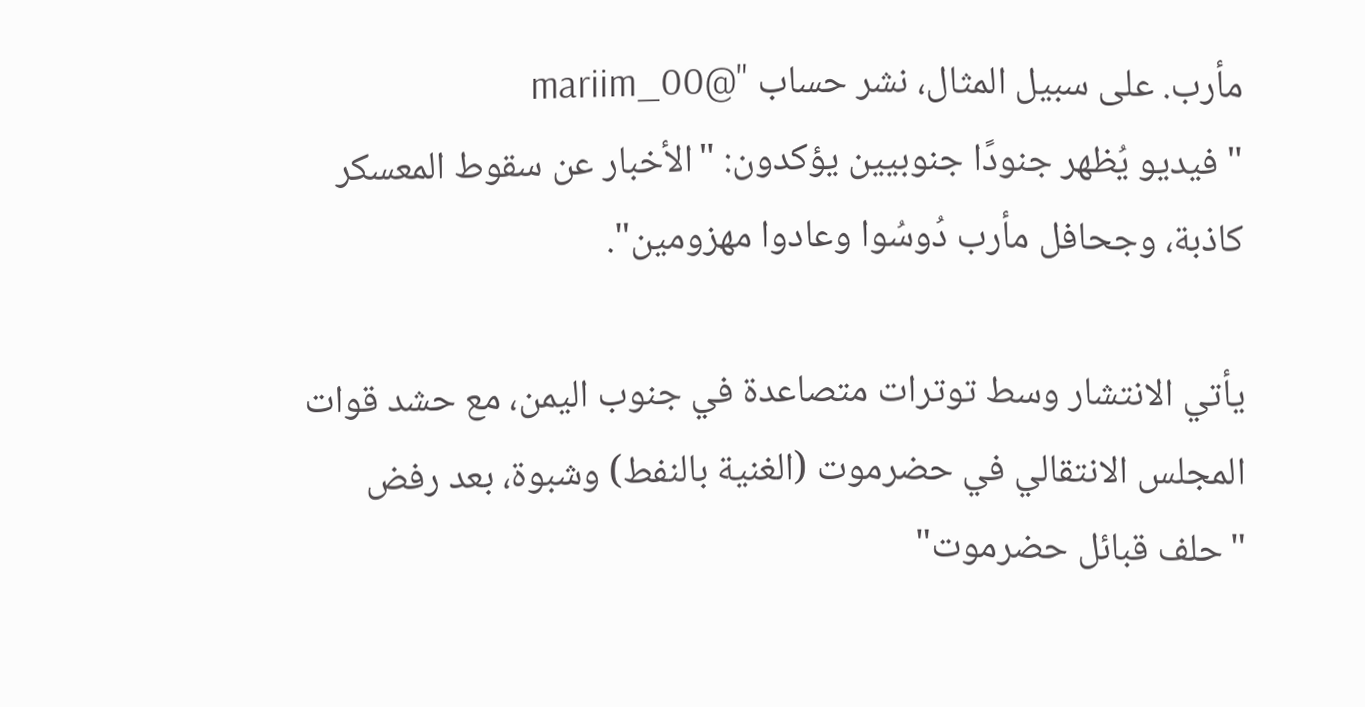مأرب. على سبيل المثال، نشر حساب "@mariim_00
" فيديو يُظهر جنودًا جنوبيين يؤكدون: "الأخبار عن سقوط المعسكر كاذبة، وجحافل مأرب دُوسُوا وعادوا مهزومين".

يأتي الانتشار وسط توترات متصاعدة في جنوب اليمن، مع حشد قوات المجلس الانتقالي في حضرموت (الغنية بالنفط) وشبوة، بعد رفض "حلف قبائل حضرموت"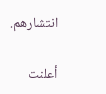انتشارهم.

أعلنت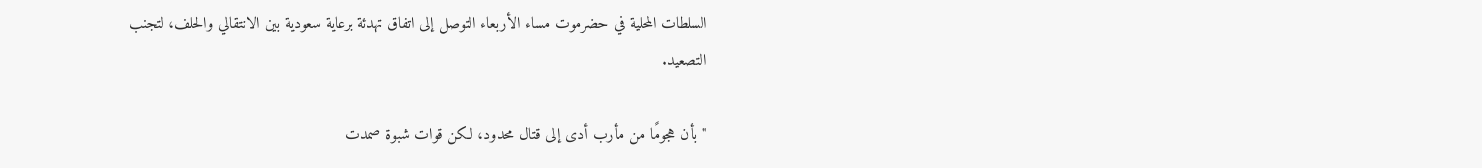السلطات المحلية في حضرموت مساء الأربعاء التوصل إلى اتفاق تهدئة برعاية سعودية بين الانتقالي والحلف، لتجنب التصعيد.

" بأن هجومًا من مأرب أدى إلى قتال محدود، لكن قوات شبوة صمدت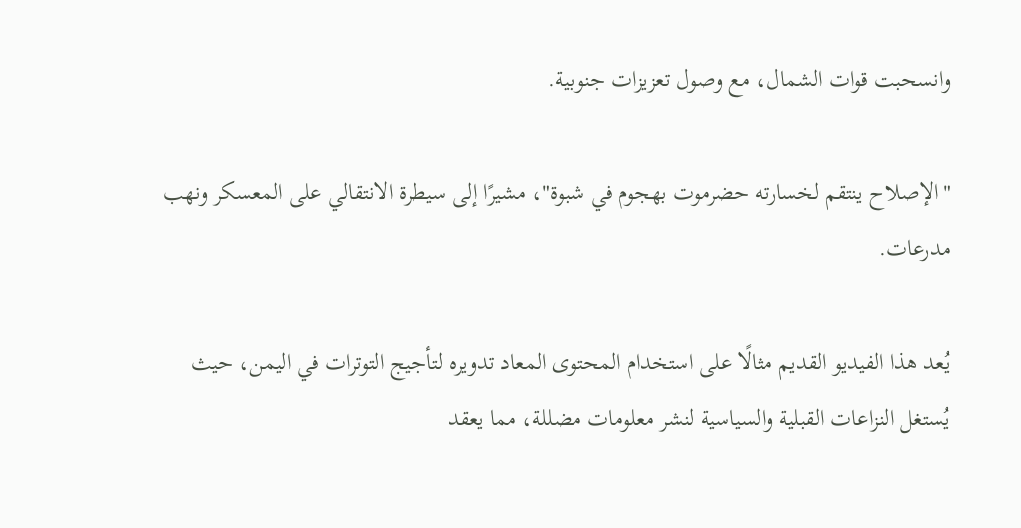وانسحبت قوات الشمال، مع وصول تعزيزات جنوبية.

"الإصلاح ينتقم لخسارته حضرموت بهجوم في شبوة"، مشيرًا إلى سيطرة الانتقالي على المعسكر ونهب مدرعات.

يُعد هذا الفيديو القديم مثالًا على استخدام المحتوى المعاد تدويره لتأجيج التوترات في اليمن، حيث يُستغل النزاعات القبلية والسياسية لنشر معلومات مضللة، مما يعقد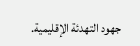جهود التهدئة الإقليمية.